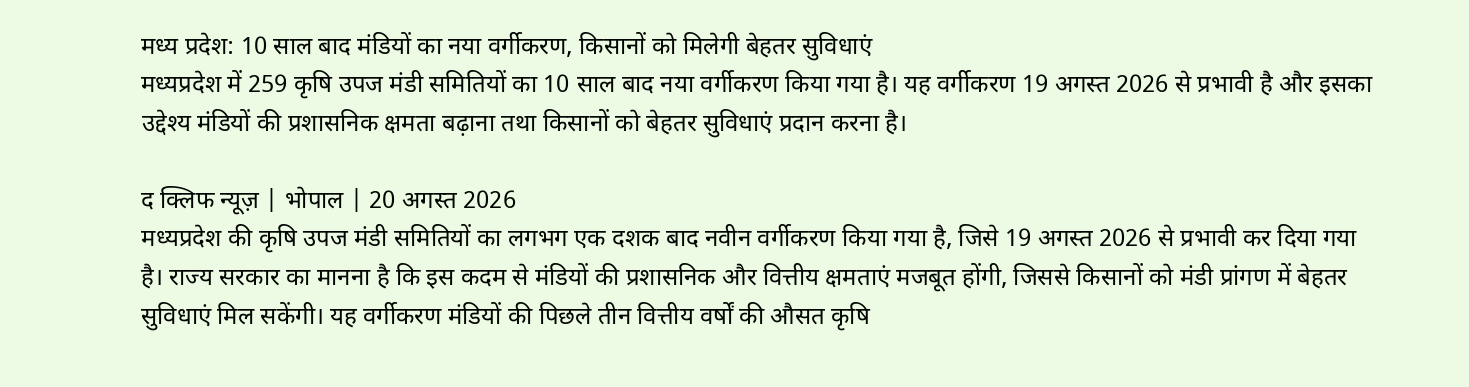मध्य प्रदेश: 10 साल बाद मंडियों का नया वर्गीकरण, किसानों को मिलेगी बेहतर सुविधाएं
मध्यप्रदेश में 259 कृषि उपज मंडी समितियों का 10 साल बाद नया वर्गीकरण किया गया है। यह वर्गीकरण 19 अगस्त 2026 से प्रभावी है और इसका उद्देश्य मंडियों की प्रशासनिक क्षमता बढ़ाना तथा किसानों को बेहतर सुविधाएं प्रदान करना है।

द क्लिफ न्यूज़ | भोपाल | 20 अगस्त 2026
मध्यप्रदेश की कृषि उपज मंडी समितियों का लगभग एक दशक बाद नवीन वर्गीकरण किया गया है, जिसे 19 अगस्त 2026 से प्रभावी कर दिया गया है। राज्य सरकार का मानना है कि इस कदम से मंडियों की प्रशासनिक और वित्तीय क्षमताएं मजबूत होंगी, जिससे किसानों को मंडी प्रांगण में बेहतर सुविधाएं मिल सकेंगी। यह वर्गीकरण मंडियों की पिछले तीन वित्तीय वर्षों की औसत कृषि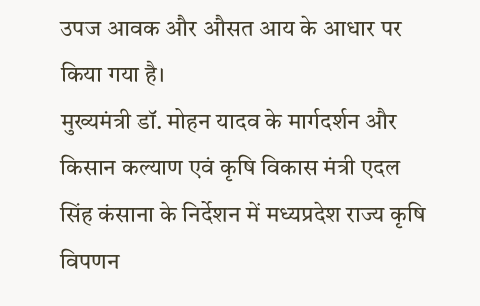उपज आवक और औसत आय के आधार पर किया गया है।
मुख्यमंत्री डॉ. मोहन यादव के मार्गदर्शन और किसान कल्याण एवं कृषि विकास मंत्री एदल सिंह कंसाना के निर्देशन में मध्यप्रदेश राज्य कृषि विपणन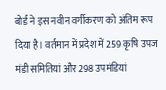बोर्ड ने इस नवीन वर्गीकरण को अंतिम रूप दिया है। वर्तमान में प्रदेश में 259 कृषि उपज मंडी समितियां और 298 उपमंडियां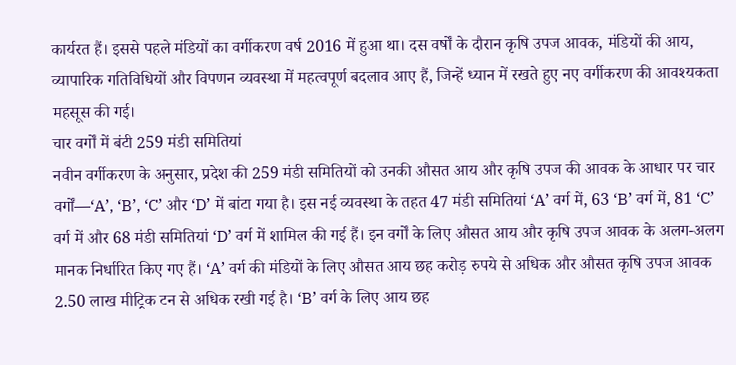कार्यरत हैं। इससे पहले मंडियों का वर्गीकरण वर्ष 2016 में हुआ था। दस वर्षों के दौरान कृषि उपज आवक, मंडियों की आय, व्यापारिक गतिविधियों और विपणन व्यवस्था में महत्वपूर्ण बदलाव आए हैं, जिन्हें ध्यान में रखते हुए नए वर्गीकरण की आवश्यकता महसूस की गई।
चार वर्गों में बंटी 259 मंडी समितियां
नवीन वर्गीकरण के अनुसार, प्रदेश की 259 मंडी समितियों को उनकी औसत आय और कृषि उपज की आवक के आधार पर चार वर्गों—‘A’, ‘B’, ‘C’ और ‘D’ में बांटा गया है। इस नई व्यवस्था के तहत 47 मंडी समितियां ‘A’ वर्ग में, 63 ‘B’ वर्ग में, 81 ‘C’ वर्ग में और 68 मंडी समितियां ‘D’ वर्ग में शामिल की गई हैं। इन वर्गों के लिए औसत आय और कृषि उपज आवक के अलग-अलग मानक निर्धारित किए गए हैं। ‘A’ वर्ग की मंडियों के लिए औसत आय छह करोड़ रुपये से अधिक और औसत कृषि उपज आवक 2.50 लाख मीट्रिक टन से अधिक रखी गई है। ‘B’ वर्ग के लिए आय छह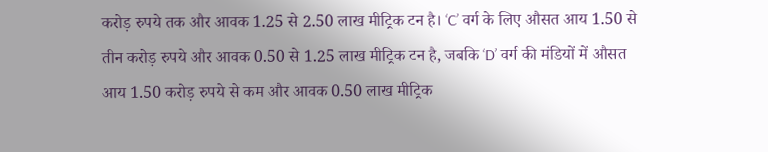करोड़ रुपये तक और आवक 1.25 से 2.50 लाख मीट्रिक टन है। ‘C’ वर्ग के लिए औसत आय 1.50 से तीन करोड़ रुपये और आवक 0.50 से 1.25 लाख मीट्रिक टन है, जबकि ‘D’ वर्ग की मंडियों में औसत आय 1.50 करोड़ रुपये से कम और आवक 0.50 लाख मीट्रिक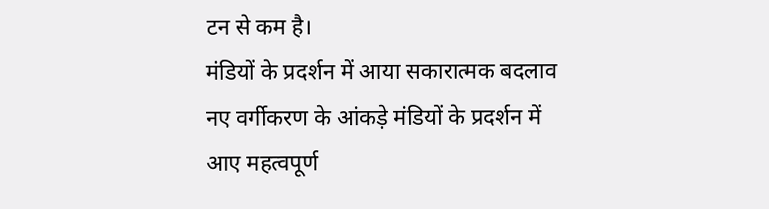टन से कम है।
मंडियों के प्रदर्शन में आया सकारात्मक बदलाव
नए वर्गीकरण के आंकड़े मंडियों के प्रदर्शन में आए महत्वपूर्ण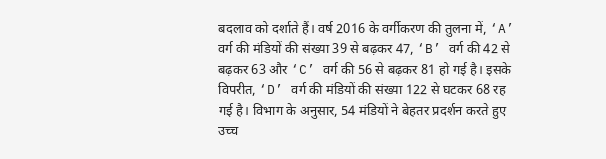बदलाव को दर्शाते हैं। वर्ष 2016 के वर्गीकरण की तुलना में, ‘A’ वर्ग की मंडियों की संख्या 39 से बढ़कर 47, ‘B’ वर्ग की 42 से बढ़कर 63 और ‘C’ वर्ग की 56 से बढ़कर 81 हो गई है। इसके विपरीत, ‘D’ वर्ग की मंडियों की संख्या 122 से घटकर 68 रह गई है। विभाग के अनुसार, 54 मंडियों ने बेहतर प्रदर्शन करते हुए उच्च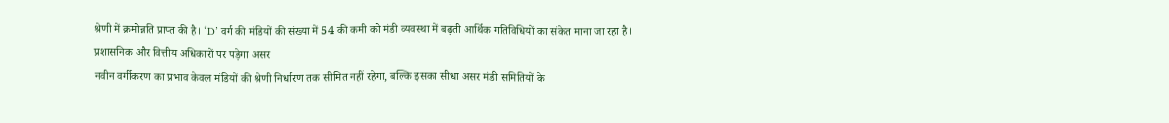श्रेणी में क्रमोन्नति प्राप्त की है। ‘D’ वर्ग की मंडियों की संख्या में 54 की कमी को मंडी व्यवस्था में बढ़ती आर्थिक गतिविधियों का संकेत माना जा रहा है।
प्रशासनिक और वित्तीय अधिकारों पर पड़ेगा असर
नवीन वर्गीकरण का प्रभाव केवल मंडियों की श्रेणी निर्धारण तक सीमित नहीं रहेगा, बल्कि इसका सीधा असर मंडी समितियों के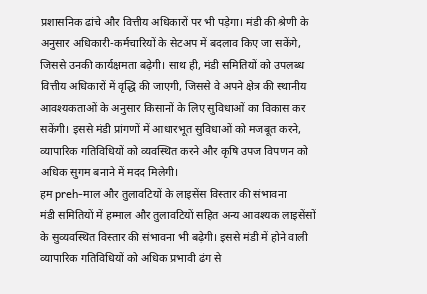प्रशासनिक ढांचे और वित्तीय अधिकारों पर भी पड़ेगा। मंडी की श्रेणी के अनुसार अधिकारी-कर्मचारियों के सेटअप में बदलाव किए जा सकेंगे, जिससे उनकी कार्यक्षमता बढ़ेगी। साथ ही, मंडी समितियों को उपलब्ध वित्तीय अधिकारों में वृद्धि की जाएगी, जिससे वे अपने क्षेत्र की स्थानीय आवश्यकताओं के अनुसार किसानों के लिए सुविधाओं का विकास कर सकेंगी। इससे मंडी प्रांगणों में आधारभूत सुविधाओं को मजबूत करने, व्यापारिक गतिविधियों को व्यवस्थित करने और कृषि उपज विपणन को अधिक सुगम बनाने में मदद मिलेगी।
हम preh-माल और तुलावटियों के लाइसेंस विस्तार की संभावना
मंडी समितियों में हम्माल और तुलावटियों सहित अन्य आवश्यक लाइसेंसों के सुव्यवस्थित विस्तार की संभावना भी बढ़ेगी। इससे मंडी में होने वाली व्यापारिक गतिविधियों को अधिक प्रभावी ढंग से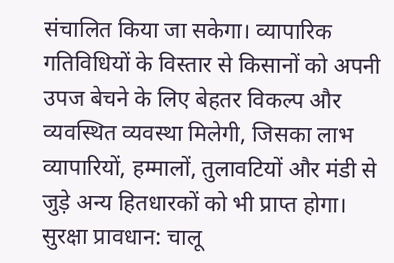संचालित किया जा सकेगा। व्यापारिक गतिविधियों के विस्तार से किसानों को अपनी उपज बेचने के लिए बेहतर विकल्प और व्यवस्थित व्यवस्था मिलेगी, जिसका लाभ व्यापारियों, हम्मालों, तुलावटियों और मंडी से जुड़े अन्य हितधारकों को भी प्राप्त होगा।
सुरक्षा प्रावधान: चालू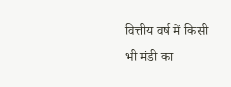वित्तीय वर्ष में किसी भी मंडी का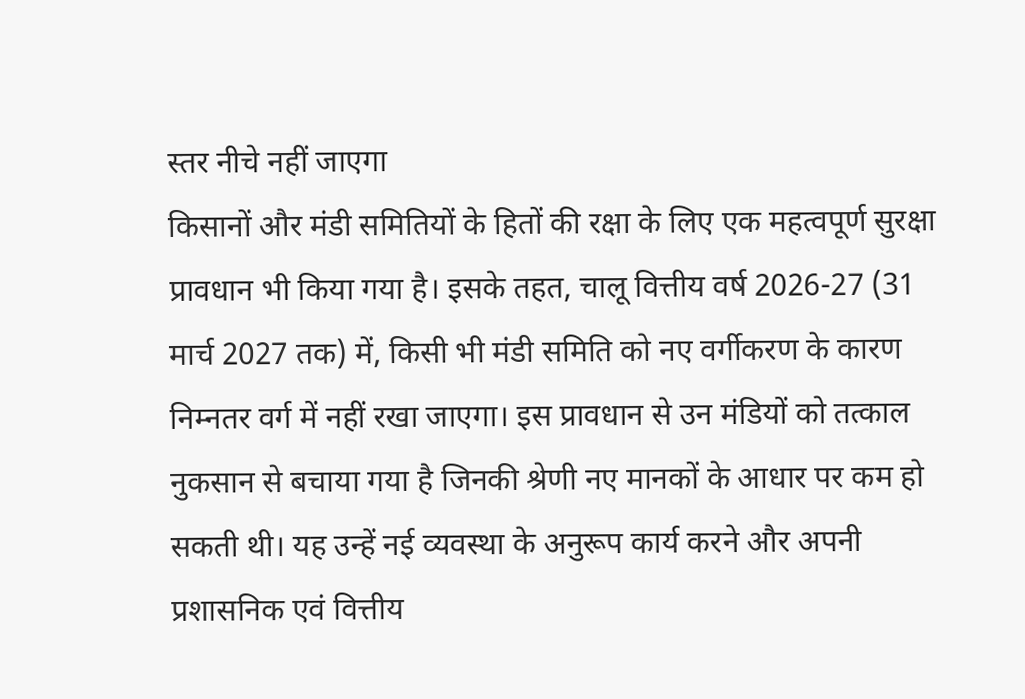स्तर नीचे नहीं जाएगा
किसानों और मंडी समितियों के हितों की रक्षा के लिए एक महत्वपूर्ण सुरक्षा प्रावधान भी किया गया है। इसके तहत, चालू वित्तीय वर्ष 2026-27 (31 मार्च 2027 तक) में, किसी भी मंडी समिति को नए वर्गीकरण के कारण निम्नतर वर्ग में नहीं रखा जाएगा। इस प्रावधान से उन मंडियों को तत्काल नुकसान से बचाया गया है जिनकी श्रेणी नए मानकों के आधार पर कम हो सकती थी। यह उन्हें नई व्यवस्था के अनुरूप कार्य करने और अपनी प्रशासनिक एवं वित्तीय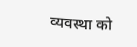व्यवस्था को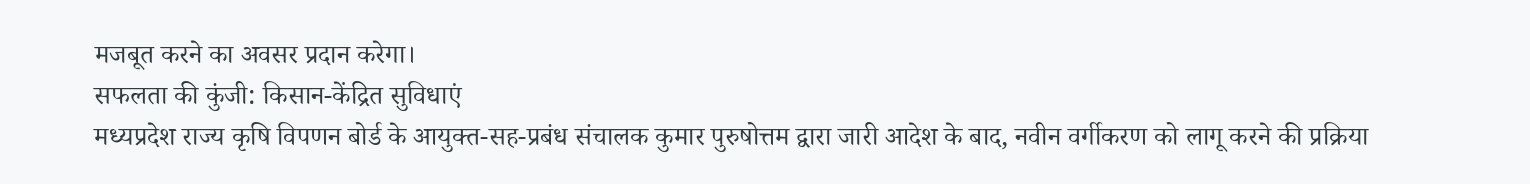मजबूत करने का अवसर प्रदान करेगा।
सफलता की कुंजी: किसान-केंद्रित सुविधाएं
मध्यप्रदेश राज्य कृषि विपणन बोर्ड के आयुक्त-सह-प्रबंध संचालक कुमार पुरुषोत्तम द्वारा जारी आदेश के बाद, नवीन वर्गीकरण को लागू करने की प्रक्रिया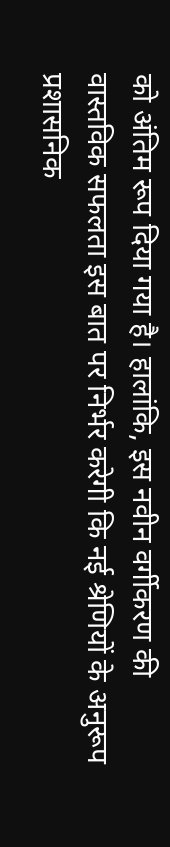को अंतिम रूप दिया गया है। हालांकि, इस नवीन वर्गीकरण की वास्तविक सफलता इस बात पर निर्भर करेगी कि नई श्रेणियों के अनुरूप प्रशासनिक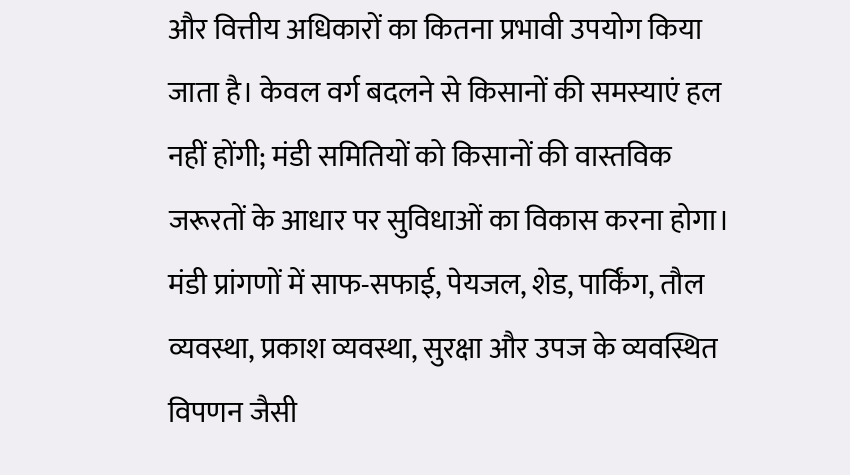और वित्तीय अधिकारों का कितना प्रभावी उपयोग किया जाता है। केवल वर्ग बदलने से किसानों की समस्याएं हल नहीं होंगी; मंडी समितियों को किसानों की वास्तविक जरूरतों के आधार पर सुविधाओं का विकास करना होगा। मंडी प्रांगणों में साफ-सफाई, पेयजल, शेड, पार्किंग, तौल व्यवस्था, प्रकाश व्यवस्था, सुरक्षा और उपज के व्यवस्थित विपणन जैसी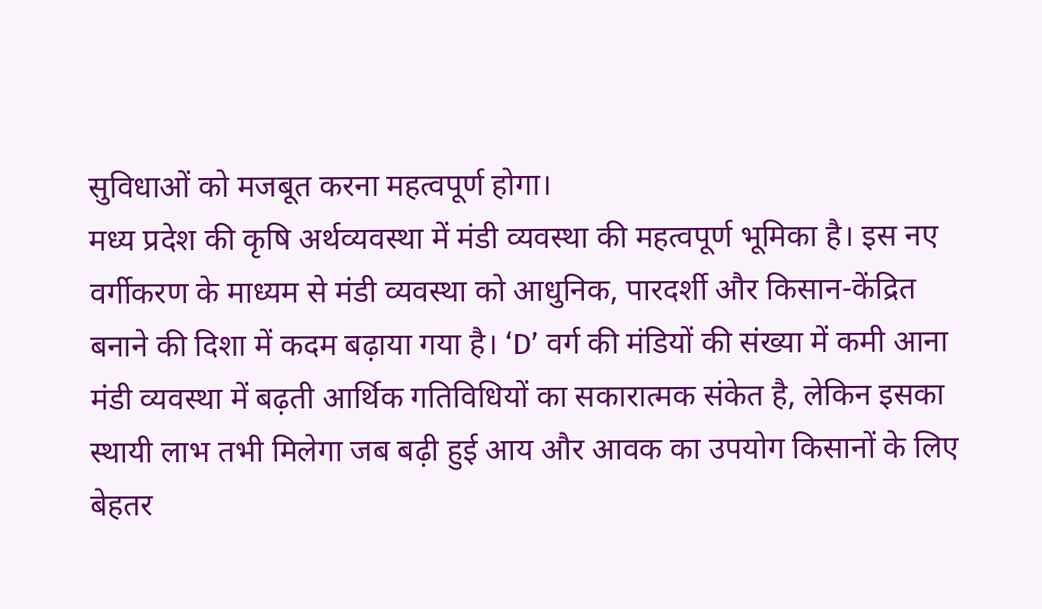सुविधाओं को मजबूत करना महत्वपूर्ण होगा।
मध्य प्रदेश की कृषि अर्थव्यवस्था में मंडी व्यवस्था की महत्वपूर्ण भूमिका है। इस नए वर्गीकरण के माध्यम से मंडी व्यवस्था को आधुनिक, पारदर्शी और किसान-केंद्रित बनाने की दिशा में कदम बढ़ाया गया है। ‘D’ वर्ग की मंडियों की संख्या में कमी आना मंडी व्यवस्था में बढ़ती आर्थिक गतिविधियों का सकारात्मक संकेत है, लेकिन इसका स्थायी लाभ तभी मिलेगा जब बढ़ी हुई आय और आवक का उपयोग किसानों के लिए बेहतर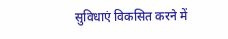सुविधाएं विकसित करने में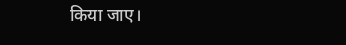किया जाए।